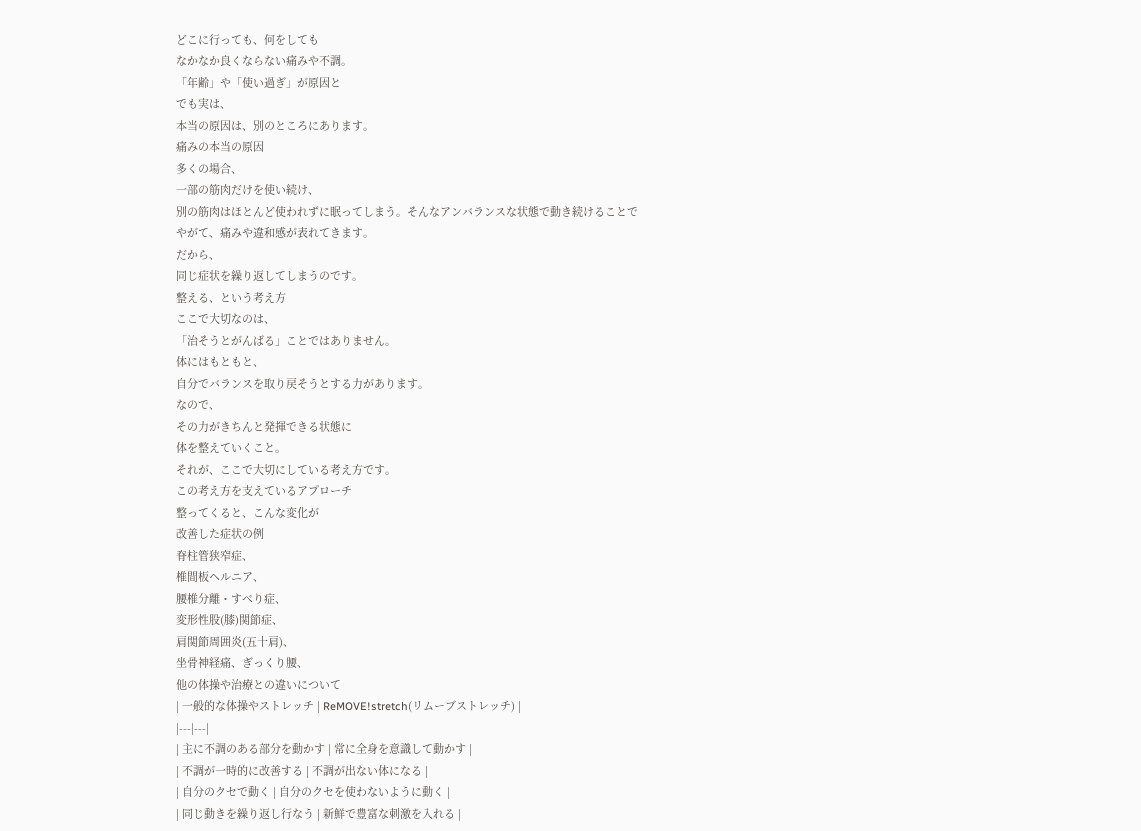どこに行っても、何をしても
なかなか良くならない痛みや不調。
「年齢」や「使い過ぎ」が原因と
でも実は、
本当の原因は、別のところにあります。
痛みの本当の原因
多くの場合、
一部の筋肉だけを使い続け、
別の筋肉はほとんど使われずに眠ってしまう。そんなアンバランスな状態で動き続けることで
やがて、痛みや違和感が表れてきます。
だから、
同じ症状を繰り返してしまうのです。
整える、という考え方
ここで大切なのは、
「治そうとがんばる」ことではありません。
体にはもともと、
自分でバランスを取り戻そうとする力があります。
なので、
その力がきちんと発揮できる状態に
体を整えていくこと。
それが、ここで大切にしている考え方です。
この考え方を支えているアプローチ
整ってくると、こんな変化が
改善した症状の例
脊柱管狭窄症、
椎間板ヘルニア、
腰椎分離・すべり症、
変形性股(膝)関節症、
肩関節周囲炎(五十肩)、
坐骨神経痛、ぎっくり腰、
他の体操や治療との違いについて
| 一般的な体操やストレッチ | ReMOVE!stretch(リムーブストレッチ) |
|---|---|
| 主に不調のある部分を動かす | 常に全身を意識して動かす |
| 不調が一時的に改善する | 不調が出ない体になる |
| 自分のクセで動く | 自分のクセを使わないように動く |
| 同じ動きを繰り返し行なう | 新鮮で豊富な刺激を入れる |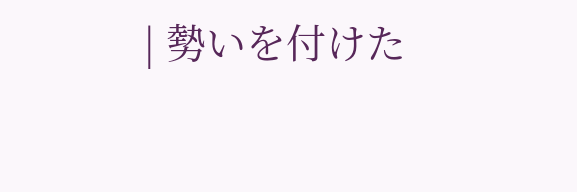| 勢いを付けた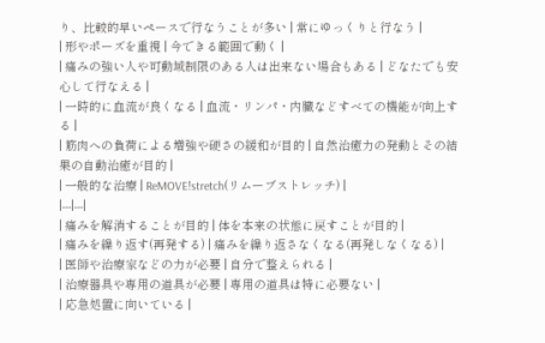り、比較的早いペースで行なうことが多い | 常にゆっくりと行なう |
| 形やポーズを重視 | 今できる範囲で動く |
| 痛みの強い人や可動域制限のある人は出来ない場合もある | どなたでも安心して行なえる |
| 一時的に血流が良くなる | 血流・リンパ・内臓などすべての機能が向上する |
| 筋肉への負荷による増強や硬さの緩和が目的 | 自然治癒力の発動とその結果の自動治癒が目的 |
| 一般的な治療 | ReMOVE!stretch(リムーブストレッチ) |
|---|---|
| 痛みを解消することが目的 | 体を本来の状態に戻すことが目的 |
| 痛みを繰り返す(再発する) | 痛みを繰り返さなくなる(再発しなくなる) |
| 医師や治療家などの力が必要 | 自分で整えられる |
| 治療器具や専用の道具が必要 | 専用の道具は特に必要ない |
| 応急処置に向いている |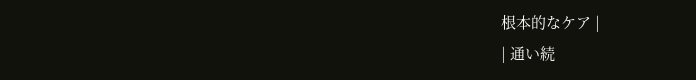根本的なケア |
| 通い続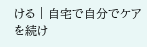ける | 自宅で自分でケアを続け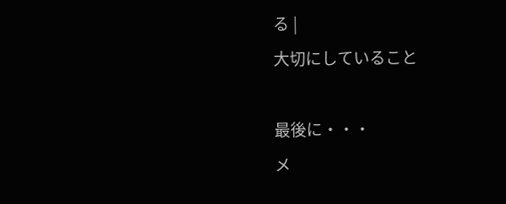る |
大切にしていること

最後に・・・
メ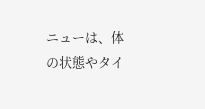ニューは、体の状態やタイ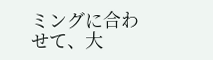ミングに合わせて、大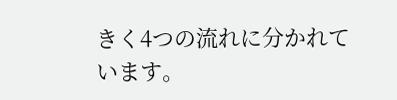きく4つの流れに分かれています。